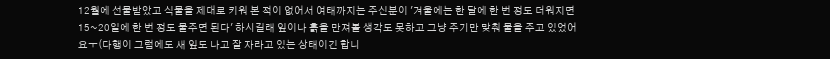12월에 선물받았고 식물을 제대로 키워 본 적이 없어서 여태까지는 주신분이 '겨울에는 한 달에 한 번 정도 더워지면 15~20일에 한 번 정도 물주면 된다' 하시길래 잎이나 흙을 만져볼 생각도 못하고 그냥 주기만 맞춰 물을 주고 있었어요ㅜ(다행이 그럼에도 새 잎도 나고 잘 자라고 있는 상태이긴 합니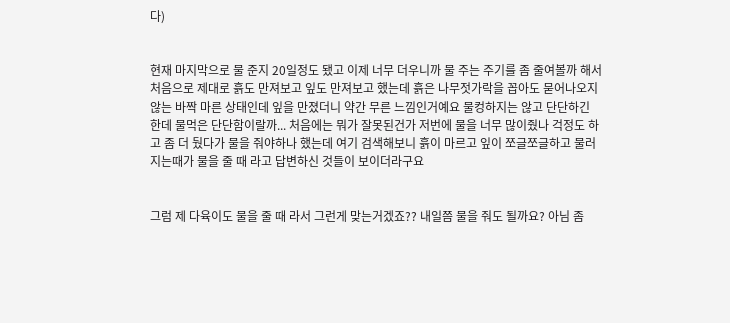다)


현재 마지막으로 물 준지 20일정도 됐고 이제 너무 더우니까 물 주는 주기를 좀 줄여볼까 해서 처음으로 제대로 흙도 만져보고 잎도 만져보고 했는데 흙은 나무젓가락을 꼽아도 묻어나오지 않는 바짝 마른 상태인데 잎을 만졌더니 약간 무른 느낌인거예요 물컹하지는 않고 단단하긴 한데 물먹은 단단함이랄까... 처음에는 뭐가 잘못된건가 저번에 물을 너무 많이줬나 걱정도 하고 좀 더 뒀다가 물을 줘야하나 했는데 여기 검색해보니 흙이 마르고 잎이 쪼글쪼글하고 물러지는때가 물을 줄 때 라고 답변하신 것들이 보이더라구요


그럼 제 다육이도 물을 줄 때 라서 그런게 맞는거겠죠?? 내일쯤 물을 줘도 될까요? 아님 좀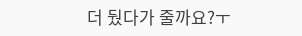더 뒀다가 줄까요?ㅜ